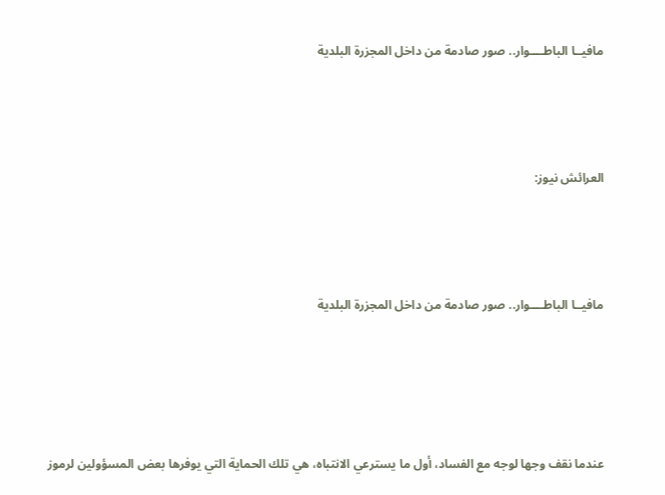مافيــا الباطــــوار.. صور صادمة من داخل المجزرة البلدية



العرائش نيوز:



مافيــا الباطــــوار.. صور صادمة من داخل المجزرة البلدية




عندما نقف وجها لوجه مع الفساد، أول ما يسترعي الانتباه، هي تلك الحماية التي يوفرها بعض المسؤولين لرموز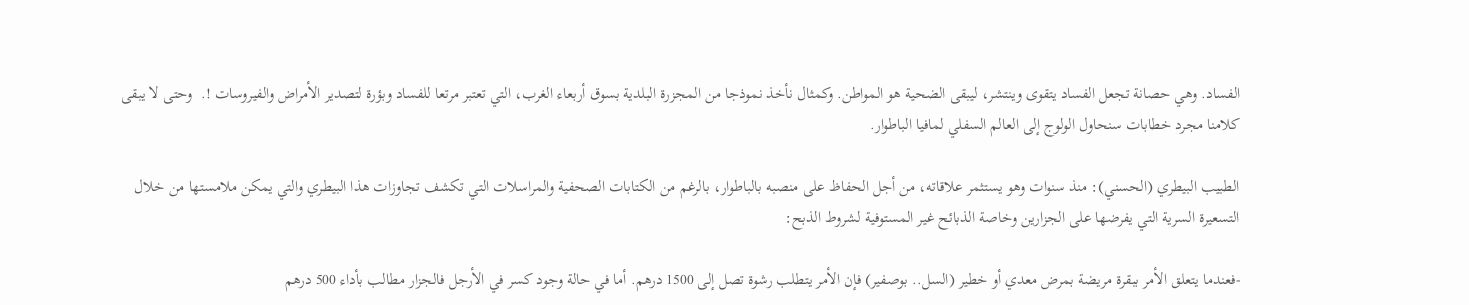الفساد. وهي حصانة تجعل الفساد يتقوى وينتشر، ليبقى الضحية هو المواطن. وكمثال نأخذ نموذجا من المجزرة البلدية بسوق أربعاء الغرب، التي تعتبر مرتعا للفساد وبؤرة لتصدير الأمراض والفيروسات !.  وحتى لا يبقى كلامنا مجرد خطابات سنحاول الولوج إلى العالم السفلي لمافيا الباطوار.

الطبيب البيطري (الحسني): منذ سنوات وهو يستثمر علاقاته، من أجل الحفاظ على منصبه بالباطوار، بالرغم من الكتابات الصحفية والمراسلات التي تكشف تجاوزات هذا البيطري والتي يمكن ملامستها من خلال التسعيرة السرية التي يفرضها على الجزارين وخاصة الذبائح غير المستوفية لشروط الذبح:

-فعندما يتعلق الأمر ببقرة مريضة بمرض معدي أو خطير (السل.. بوصفير) فإن الأمر يتطلب رشوة تصل إلى 1500 درهم. أما في حالة وجود كسر في الأرجل فالجزار مطالب بأداء 500 درهم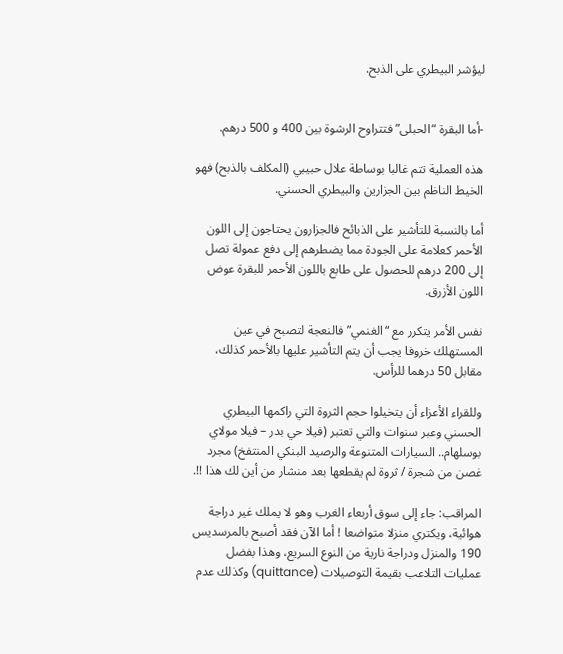ليؤشر البيطري على الذبح.


-أما البقرة “الحبلى” فتتراوح الرشوة بين 400 و 500 درهم.

هذه العملية تتم غالبا بوساطة علال حبيبي (المكلف بالذبح) فهو الخيط الناظم بين الجزارين والبيطري الحسني.

أما بالنسبة للتأشير على الذبائح فالجزارون يحتاجون إلى اللون الأحمر كعلامة على الجودة مما يضطرهم إلى دفع عمولة تصل إلى 200 درهم للحصول على طابع باللون الأحمر للبقرة عوض اللون الأزرق.

نفس الأمر يتكرر مع “الغنمي” فالنعجة لتصبح في عين المستهلك خروفا يجب أن يتم التأشير عليها بالأحمر كذلك، مقابل 50 درهما للرأس.

وللقراء الأعزاء أن يتخيلوا حجم الثروة التي راكمها البيطري الحسني وعبر سنوات والتي تعتبر (فيلا حي بدر – فيلا مولاي بوسلهام.. السيارات المتنوعة والرصيد البنكي المنتفخ) مجرد غصن من شجرة / ثروة لم يقطعها بعد منشار من أين لك هذا !!.

المراقب: جاء إلى سوق أربعاء الغرب وهو لا يملك غير دراجة هوائية، ويكتري منزلا متواضعا ! أما الآن فقد أصبح بالمرسديس 190 والمنزل ودراجة نارية من النوع السريع، وهذا بفضل عمليات التلاعب بقيمة التوصيلات (quittance) وكذلك عدم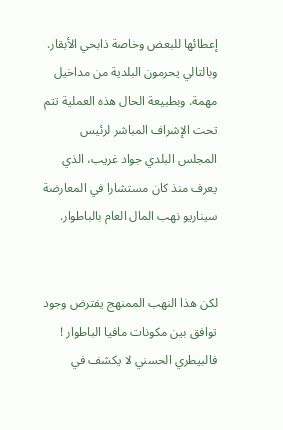إعطائها للبعض وخاصة ذابحي الأبقار. وبالتالي يحرمون البلدية من مداخيل مهمة. وبطبيعة الحال هذه العملية تتم تحت الإشراف المباشر لرئيس المجلس البلدي جواد غريب، الذي يعرف منذ كان مستشارا في المعارضة سيناريو نهب المال العام بالباطوار.


لكن هذا النهب الممنهج يفترض وجود توافق بين مكونات مافيا الباطوار ! فالبيطري الحسني لا يكشف في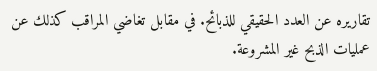تقاريره عن العدد الحقيقي للذبائح. في مقابل تغاضي المراقب كذلك عن عمليات الذبح غير المشروعة.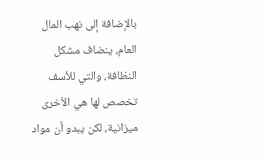بالإضافة إلى نهب المال العام، ينضاف مشكل النظافة، والتي للأسف تخصص لها هي الأخرى ميزانية، لكن يبدو أن مواد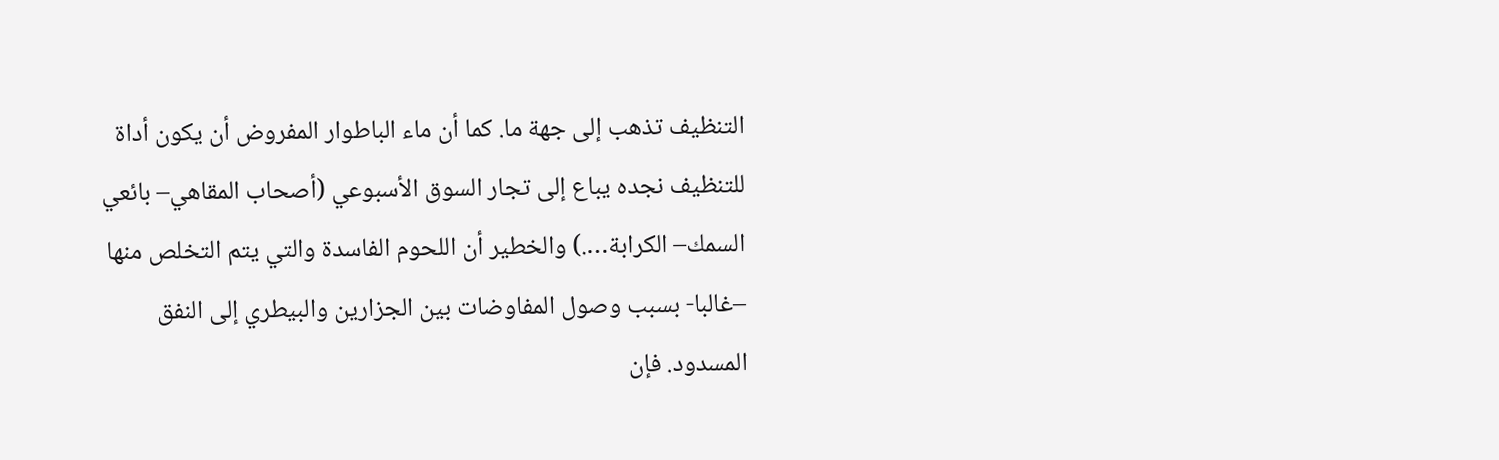التنظيف تذهب إلى جهة ما. كما أن ماء الباطوار المفروض أن يكون أداة للتنظيف نجده يباع إلى تجار السوق الأسبوعي (أصحاب المقاهي– بائعي السمك– الكرابة….) والخطير أن اللحوم الفاسدة والتي يتم التخلص منها –غالبا- بسبب وصول المفاوضات بين الجزارين والبيطري إلى النفق المسدود. فإن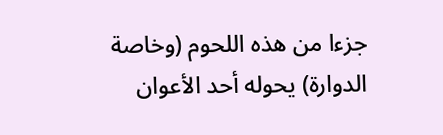جزءا من هذه اللحوم (وخاصة الدوارة) يحوله أحد الأعوان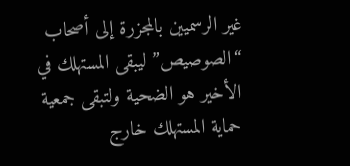غير الرسميين بالمجزرة إلى أصحاب “الصوصيص” ليبقى المستهلك في الأخير هو الضحية ولتبقى جمعية حماية المستهلك خارج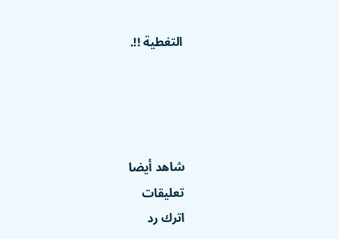التغطية !!.




شاهد أيضا
تعليقات
اترك رد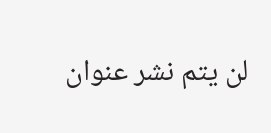لن يتم نشر عنوان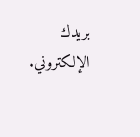بريدك الإلكتروني.